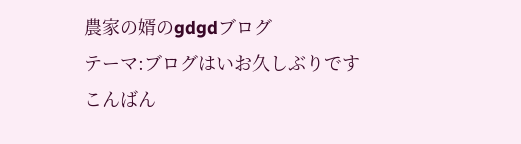農家の婿のgdgdブログ
テーマ:ブログはいお久しぶりです
こんばん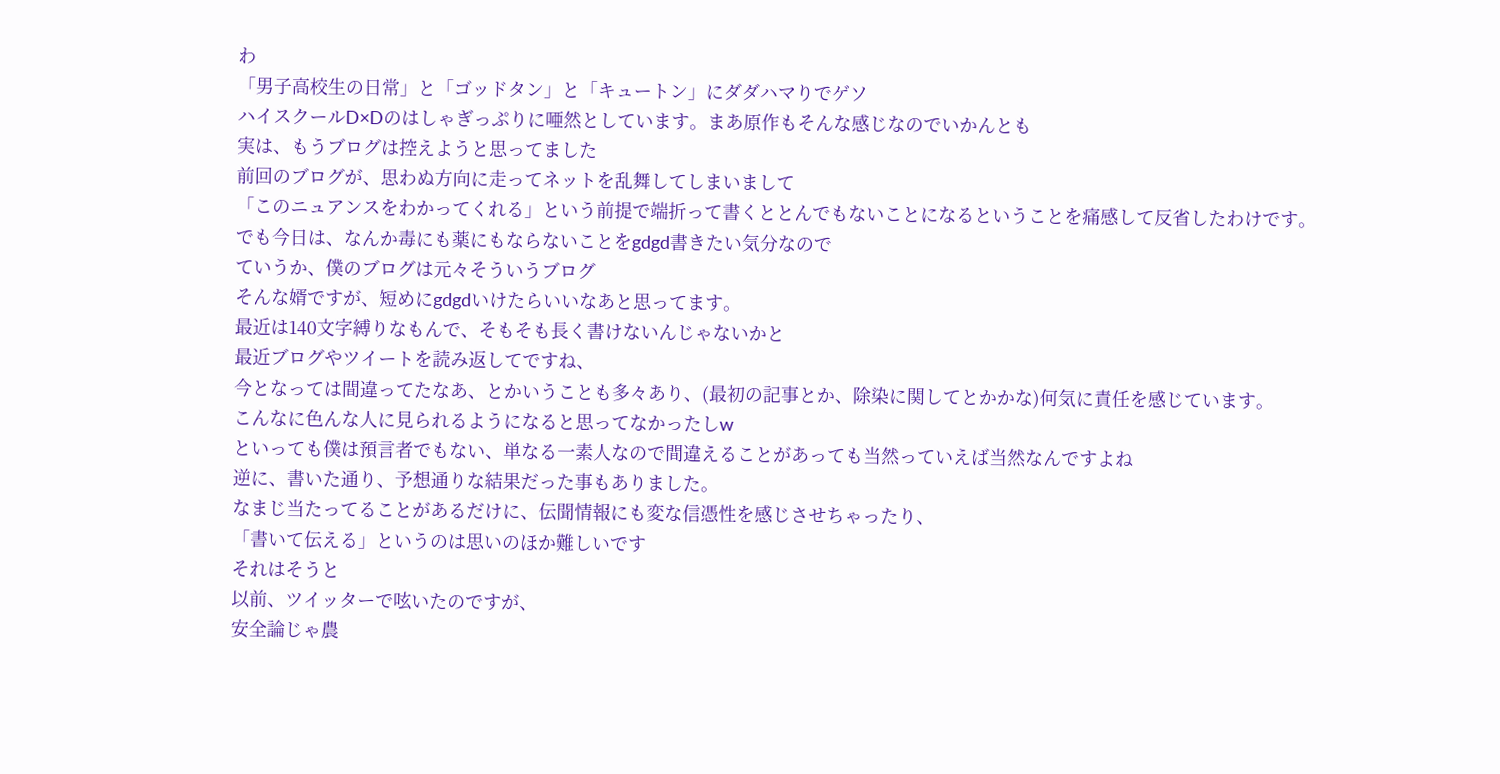わ
「男子高校生の日常」と「ゴッドタン」と「キュートン」にダダハマりでゲソ
ハイスクールD×Dのはしゃぎっぷりに唖然としています。まあ原作もそんな感じなのでいかんとも
実は、もうブログは控えようと思ってました
前回のブログが、思わぬ方向に走ってネットを乱舞してしまいまして
「このニュアンスをわかってくれる」という前提で端折って書くととんでもないことになるということを痛感して反省したわけです。
でも今日は、なんか毒にも薬にもならないことをgdgd書きたい気分なので
ていうか、僕のブログは元々そういうブログ
そんな婿ですが、短めにgdgdいけたらいいなあと思ってます。
最近は140文字縛りなもんで、そもそも長く書けないんじゃないかと
最近ブログやツイートを読み返してですね、
今となっては間違ってたなあ、とかいうことも多々あり、(最初の記事とか、除染に関してとかかな)何気に責任を感じています。
こんなに色んな人に見られるようになると思ってなかったしw
といっても僕は預言者でもない、単なる一素人なので間違えることがあっても当然っていえば当然なんですよね
逆に、書いた通り、予想通りな結果だった事もありました。
なまじ当たってることがあるだけに、伝聞情報にも変な信憑性を感じさせちゃったり、
「書いて伝える」というのは思いのほか難しいです
それはそうと
以前、ツイッターで呟いたのですが、
安全論じゃ農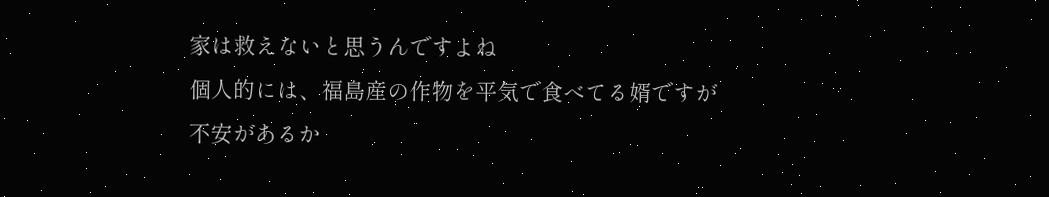家は救えないと思うんですよね
個人的には、福島産の作物を平気で食べてる婿ですが
不安があるか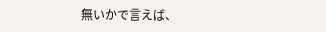無いかで言えば、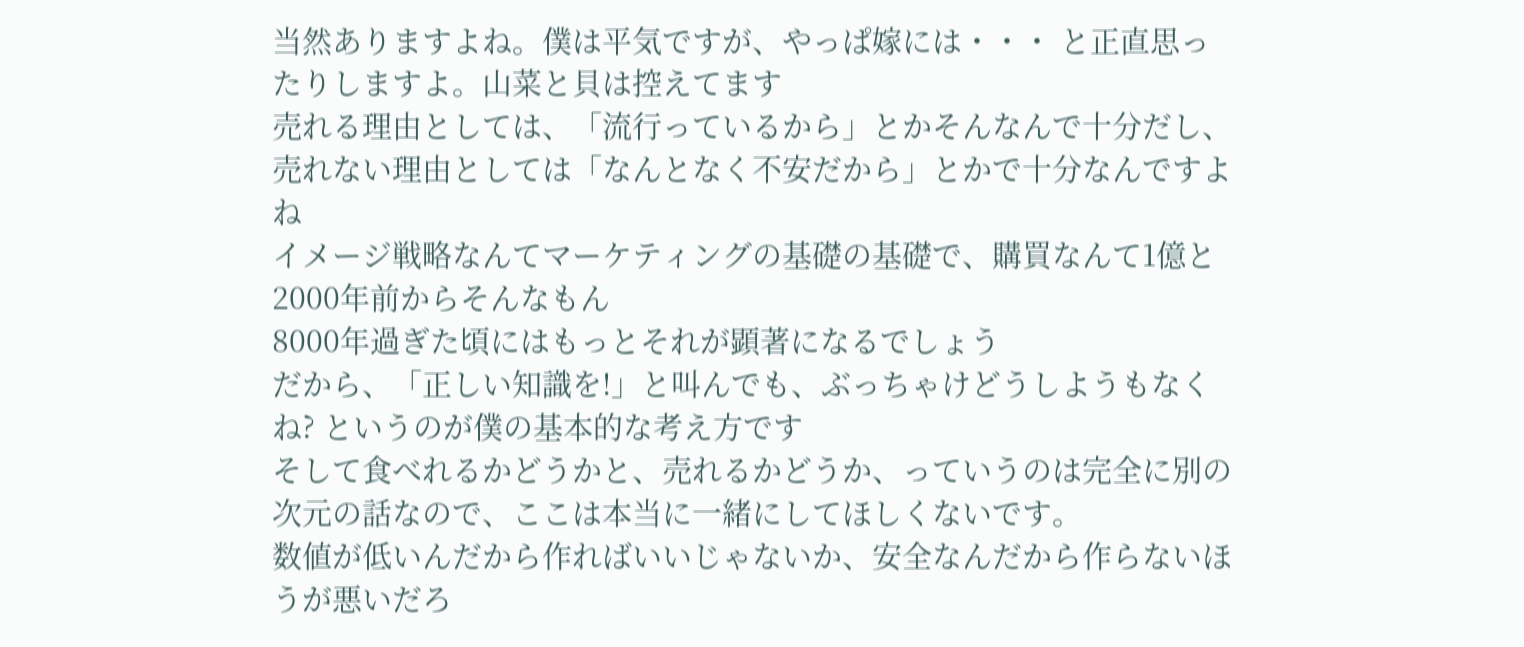当然ありますよね。僕は平気ですが、やっぱ嫁には・・・ と正直思ったりしますよ。山菜と貝は控えてます
売れる理由としては、「流行っているから」とかそんなんで十分だし、
売れない理由としては「なんとなく不安だから」とかで十分なんですよね
イメージ戦略なんてマーケティングの基礎の基礎で、購買なんて1億と2000年前からそんなもん
8000年過ぎた頃にはもっとそれが顕著になるでしょう
だから、「正しい知識を!」と叫んでも、ぶっちゃけどうしようもなくね? というのが僕の基本的な考え方です
そして食べれるかどうかと、売れるかどうか、っていうのは完全に別の次元の話なので、ここは本当に一緒にしてほしくないです。
数値が低いんだから作ればいいじゃないか、安全なんだから作らないほうが悪いだろ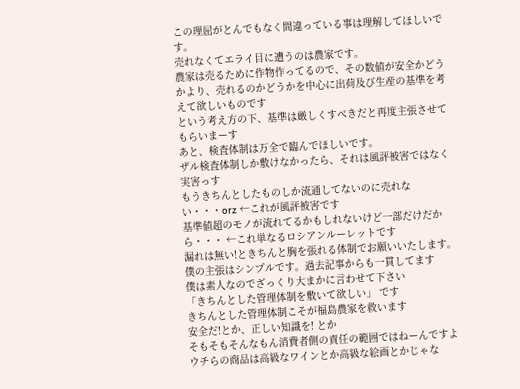この理屈がとんでもなく間違っている事は理解してほしいです。
売れなくてエライ目に遭うのは農家です。
農家は売るために作物作ってるので、その数値が安全かどうかより、売れるのかどうかを中心に出荷及び生産の基準を考えて欲しいものです
という考え方の下、基準は厳しくすべきだと再度主張させてもらいまーす
あと、検査体制は万全で臨んでほしいです。
ザル検査体制しか敷けなかったら、それは風評被害ではなく実害っす
もうきちんとしたものしか流通してないのに売れない・・・orz ←これが風評被害です
基準値超のモノが流れてるかもしれないけど一部だけだから・・・ ←これ単なるロシアンルーレットです
漏れは無い!ときちんと胸を張れる体制でお願いいたします。
僕の主張はシンプルです。過去記事からも一貫してます
僕は素人なのでざっくり大まかに言わせて下さい
「きちんとした管理体制を敷いて欲しい」 です
きちんとした管理体制こそが福島農家を救います
安全だ!とか、正しい知識を! とか
そもそもそんなもん消費者側の責任の範囲ではねーんですよ
ウチらの商品は高級なワインとか高級な絵画とかじゃな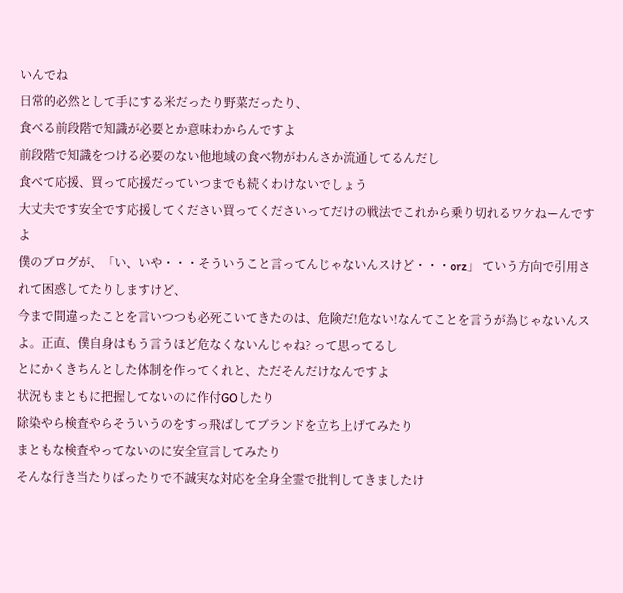いんでね
日常的必然として手にする米だったり野菜だったり、
食べる前段階で知識が必要とか意味わからんですよ
前段階で知識をつける必要のない他地域の食べ物がわんさか流通してるんだし
食べて応援、買って応援だっていつまでも続くわけないでしょう
大丈夫です安全です応援してください買ってくださいってだけの戦法でこれから乗り切れるワケねーんですよ
僕のブログが、「い、いや・・・そういうこと言ってんじゃないんスけど・・・orz」 ていう方向で引用されて困惑してたりしますけど、
今まで間違ったことを言いつつも必死こいてきたのは、危険だ!危ない!なんてことを言うが為じゃないんスよ。正直、僕自身はもう言うほど危なくないんじゃね? って思ってるし
とにかくきちんとした体制を作ってくれと、ただそんだけなんですよ
状況もまともに把握してないのに作付GOしたり
除染やら検査やらそういうのをすっ飛ばしてブランドを立ち上げてみたり
まともな検査やってないのに安全宣言してみたり
そんな行き当たりばったりで不誠実な対応を全身全霊で批判してきましたけ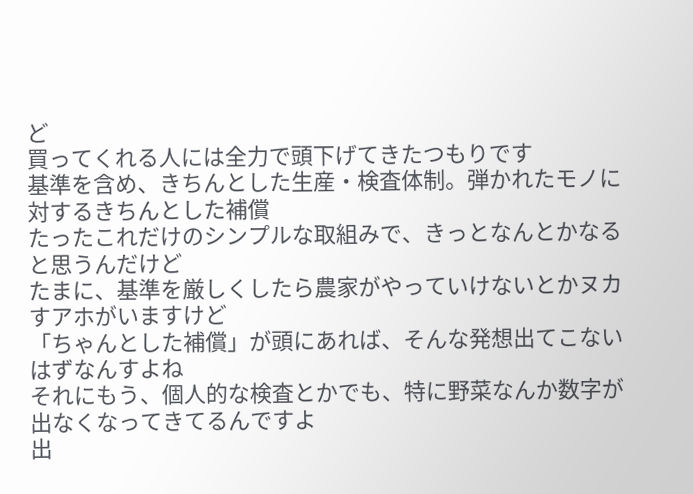ど
買ってくれる人には全力で頭下げてきたつもりです
基準を含め、きちんとした生産・検査体制。弾かれたモノに対するきちんとした補償
たったこれだけのシンプルな取組みで、きっとなんとかなると思うんだけど
たまに、基準を厳しくしたら農家がやっていけないとかヌカすアホがいますけど
「ちゃんとした補償」が頭にあれば、そんな発想出てこないはずなんすよね
それにもう、個人的な検査とかでも、特に野菜なんか数字が出なくなってきてるんですよ
出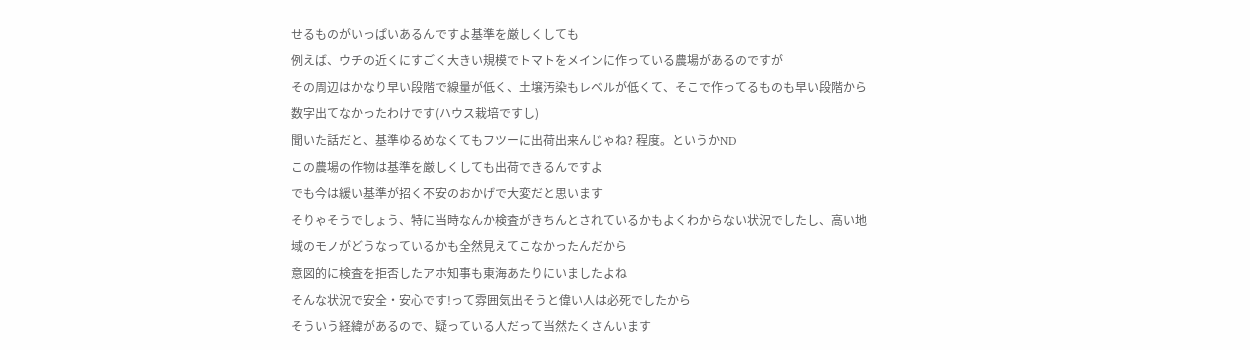せるものがいっぱいあるんですよ基準を厳しくしても
例えば、ウチの近くにすごく大きい規模でトマトをメインに作っている農場があるのですが
その周辺はかなり早い段階で線量が低く、土壌汚染もレベルが低くて、そこで作ってるものも早い段階から数字出てなかったわけです(ハウス栽培ですし)
聞いた話だと、基準ゆるめなくてもフツーに出荷出来んじゃね? 程度。というかND
この農場の作物は基準を厳しくしても出荷できるんですよ
でも今は緩い基準が招く不安のおかげで大変だと思います
そりゃそうでしょう、特に当時なんか検査がきちんとされているかもよくわからない状況でしたし、高い地域のモノがどうなっているかも全然見えてこなかったんだから
意図的に検査を拒否したアホ知事も東海あたりにいましたよね
そんな状況で安全・安心です!って雰囲気出そうと偉い人は必死でしたから
そういう経緯があるので、疑っている人だって当然たくさんいます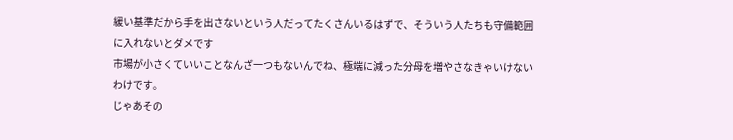緩い基準だから手を出さないという人だってたくさんいるはずで、そういう人たちも守備範囲に入れないとダメです
市場が小さくていいことなんざ一つもないんでね、極端に減った分母を増やさなきゃいけないわけです。
じゃあその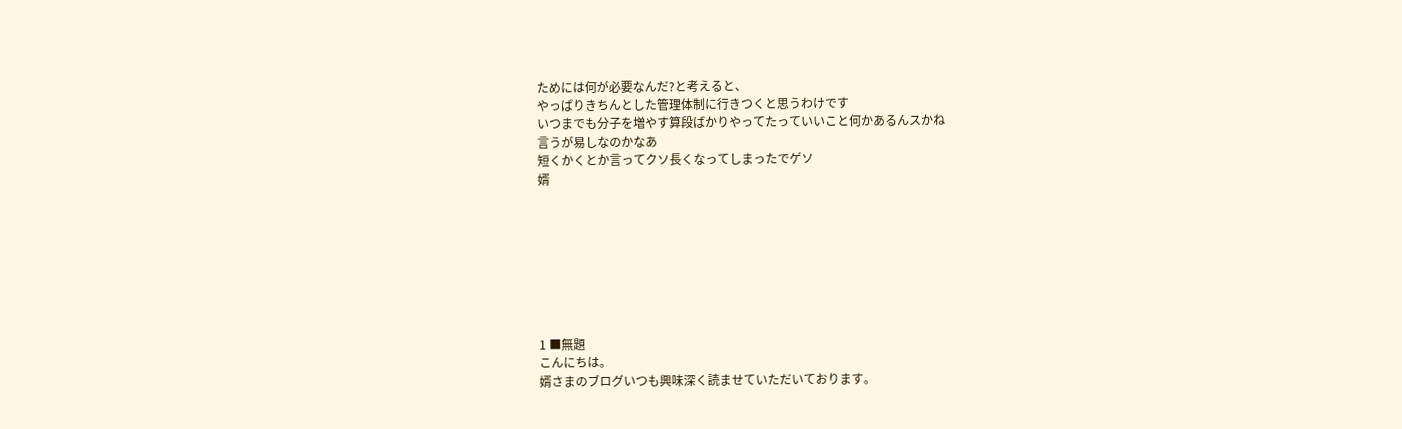ためには何が必要なんだ?と考えると、
やっぱりきちんとした管理体制に行きつくと思うわけです
いつまでも分子を増やす算段ばかりやってたっていいこと何かあるんスかね
言うが易しなのかなあ
短くかくとか言ってクソ長くなってしまったでゲソ
婿








1 ■無題
こんにちは。
婿さまのブログいつも興味深く読ませていただいております。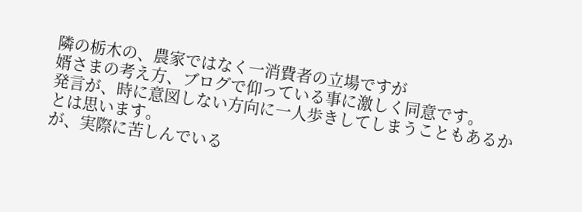隣の栃木の、農家ではなく一消費者の立場ですが
婿さまの考え方、ブログで仰っている事に激しく同意です。
発言が、時に意図しない方向に一人歩きしてしまうこともあるかとは思います。
が、実際に苦しんでいる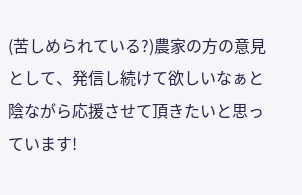(苦しめられている?)農家の方の意見として、発信し続けて欲しいなぁと陰ながら応援させて頂きたいと思っています!